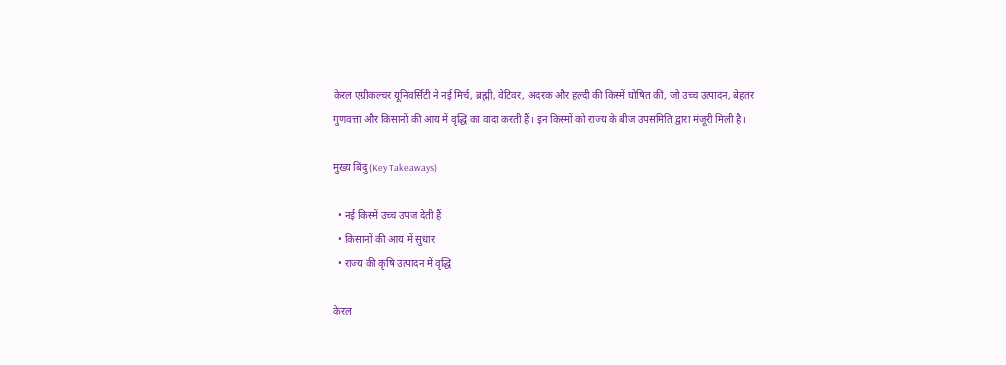केरल एग्रीकल्चर यूनिवर्सिटी ने नई मिर्च, ब्रह्मी, वेटिवर, अदरक और हल्दी की किस्में घोषित कीं, जो उच्च उत्पादन, बेहतर गुणवत्ता और किसानों की आय में वृद्धि का वादा करती हैं। इन किस्मों को राज्य के बीज उपसमिति द्वारा मंजूरी मिली है।

मुख्य बिंदु (Key Takeaways)

  • नई किस्में उच्च उपज देती हैं
  • किसानों की आय में सुधार
  • राज्य की कृषि उत्पादन में वृद्धि

केरल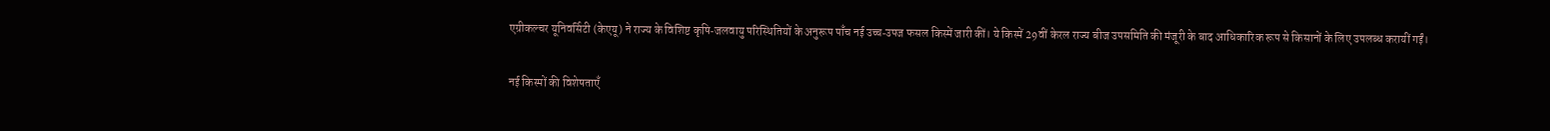एग्रीकल्चर यूनिवर्सिटी (केएयू) ने राज्य के विशिष्ट कृषि‑जलवायु परिस्थितियों के अनुरूप पाँच नई उच्च‑उपज फसल किस्में जारी कीं। ये किस्में 29वीं केरल राज्य बीज उपसमिति की मंजूरी के बाद आधिकारिक रूप से किसानों के लिए उपलब्ध करायीं गईं।

नई किस्मों की विशेषताएँ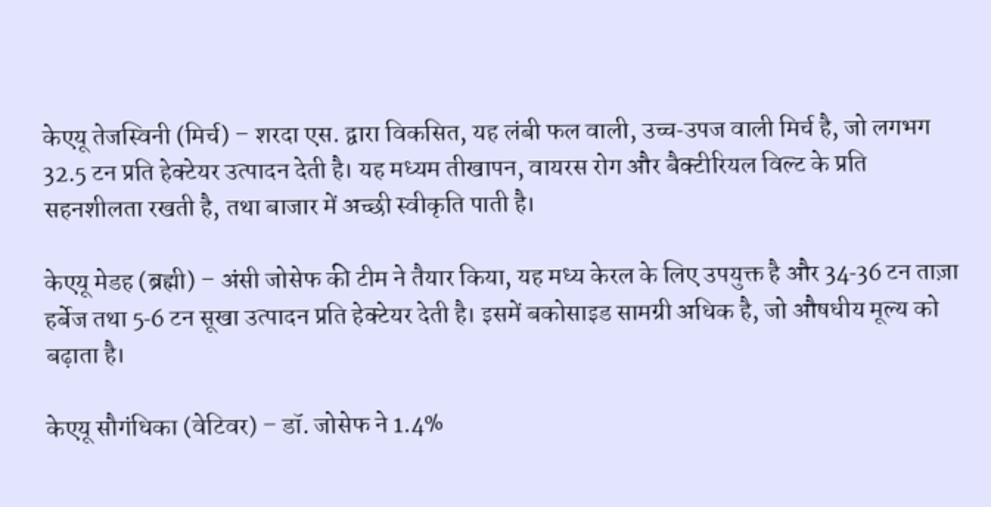केएयू तेजस्विनी (मिर्च) – शरदा एस. द्वारा विकसित, यह लंबी फल वाली, उच्च‑उपज वाली मिर्च है, जो लगभग 32.5 टन प्रति हेक्टेयर उत्पादन देती है। यह मध्यम तीखापन, वायरस रोग और बैक्टीरियल विल्ट के प्रति सहनशीलता रखती है, तथा बाजार में अच्छी स्वीकृति पाती है।

केएयू मेडह (ब्रह्मी) – अंसी जोसेफ की टीम ने तैयार किया, यह मध्य केरल के लिए उपयुक्त है और 34‑36 टन ताज़ा हर्बेज तथा 5‑6 टन सूखा उत्पादन प्रति हेक्टेयर देती है। इसमें बकोसाइड सामग्री अधिक है, जो औषधीय मूल्य को बढ़ाता है।

केएयू सौगंधिका (वेटिवर) – डॉ. जोसेफ ने 1.4%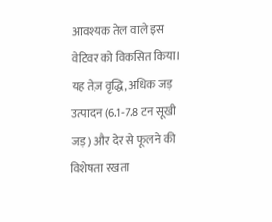आवश्यक तेल वाले इस वेटिवर को विकसित किया। यह तेज़ वृद्धि, अधिक जड़ उत्पादन (6.1‑7.8 टन सूखी जड़) और देर से फूलने की विशेषता रखता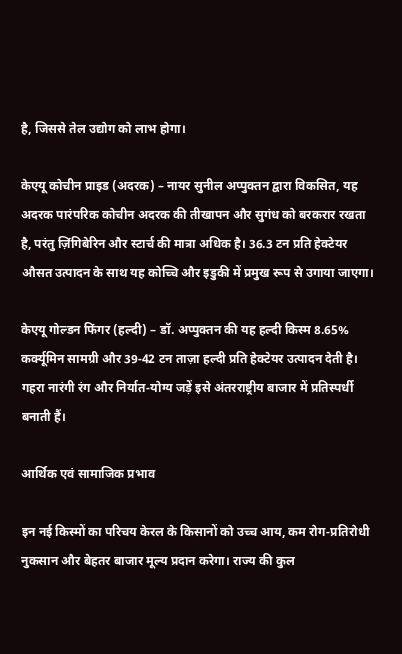है, जिससे तेल उद्योग को लाभ होगा।

केएयू कोचीन प्राइड (अदरक) – नायर सुनील अप्पुक्तन द्वारा विकसित, यह अदरक पारंपरिक कोचीन अदरक की तीखापन और सुगंध को बरकरार रखता है, परंतु ज़िंगिबेरिन और स्टार्च की मात्रा अधिक है। 36.3 टन प्रति हेक्टेयर औसत उत्पादन के साथ यह कोच्चि और इडुकी में प्रमुख रूप से उगाया जाएगा।

केएयू गोल्डन फिंगर (हल्दी) – डॉ. अप्पुक्तन की यह हल्दी किस्म 8.65% कर्क्यूमिन सामग्री और 39‑42 टन ताज़ा हल्दी प्रति हेक्टेयर उत्पादन देती है। गहरा नारंगी रंग और निर्यात‑योग्य जड़ें इसे अंतरराष्ट्रीय बाजार में प्रतिस्पर्धी बनाती हैं।

आर्थिक एवं सामाजिक प्रभाव

इन नई किस्मों का परिचय केरल के किसानों को उच्च आय, कम रोग‑प्रतिरोधी नुकसान और बेहतर बाजार मूल्य प्रदान करेगा। राज्य की कुल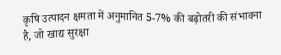कृषि उत्पादन क्षमता में अनुमानित 5‑7% की बढ़ोतरी की संभावना है, जो खाद्य सुरक्षा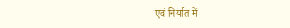एवं निर्यात में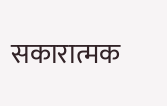सकारात्मक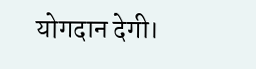योगदान देगी।